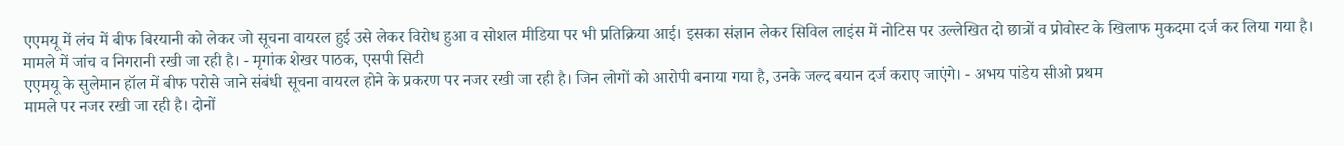एएमयू में लंच में बीफ बिरयानी को लेकर जो सूचना वायरल हुई उसे लेकर विरोध हुआ व सोशल मीडिया पर भी प्रतिक्रिया आई। इसका संज्ञान लेकर सिविल लाइंस में नोटिस पर उल्लेखित दो छात्रों व प्रोवोस्ट के खिलाफ मुकदमा दर्ज कर लिया गया है। मामले में जांच व निगरानी रखी जा रही है। - मृगांक शेखर पाठक, एसपी सिटी
एएमयू के सुलेमान हॉल में बीफ परोसे जाने संबंधी सूचना वायरल होने के प्रकरण पर नजर रखी जा रही है। जिन लोगों को आरोपी बनाया गया है, उनके जल्द बयान दर्ज कराए जाएंगे। - अभय पांडेय सीओ प्रथम
मामले पर नजर रखी जा रही है। दोनों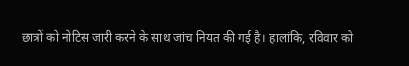छात्रों को नोटिस जारी करने के साथ जांच नियत की गई है। हालांकि, रविवार को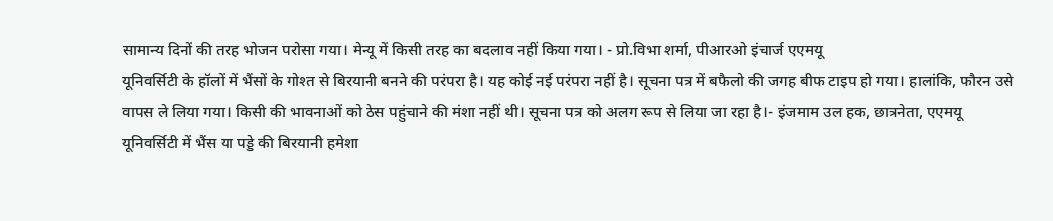सामान्य दिनों की तरह भोजन परोसा गया। मेन्यू में किसी तरह का बदलाव नहीं किया गया। - प्रो.विभा शर्मा, पीआरओ इंचार्ज एएमयू
यूनिवर्सिटी के हॉलों में भैंसों के गोश्त से बिरयानी बनने की परंपरा है। यह कोई नई परंपरा नहीं है। सूचना पत्र में बफैलो की जगह बीफ टाइप हो गया। हालांकि, फौरन उसे वापस ले लिया गया। किसी की भावनाओं को ठेस पहुंचाने की मंशा नहीं थी। सूचना पत्र को अलग रूप से लिया जा रहा है।- इंजमाम उल हक, छात्रनेता, एएमयू
यूनिवर्सिटी में भैंस या पड्डे की बिरयानी हमेशा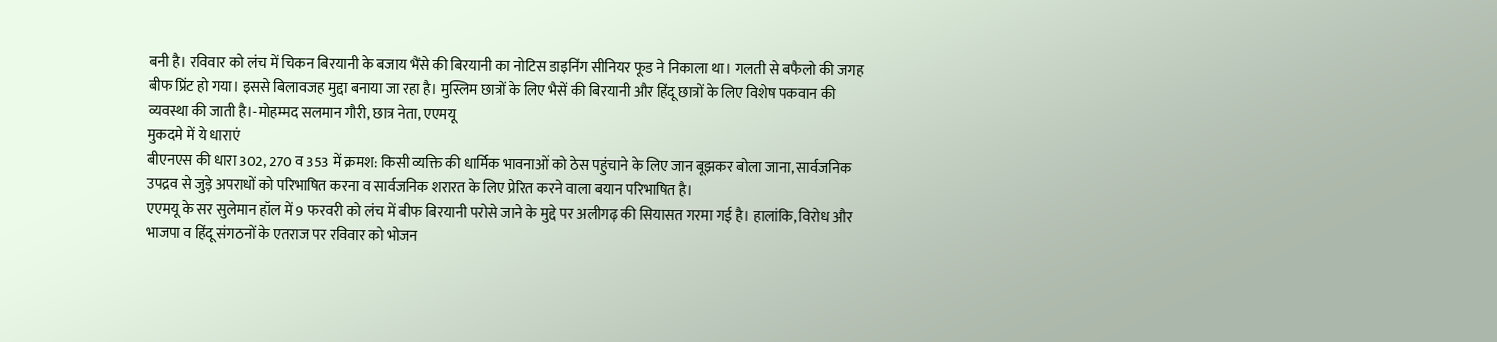बनी है। रविवार को लंच में चिकन बिरयानी के बजाय भैंसे की बिरयानी का नोटिस डाइनिंग सीनियर फूड ने निकाला था। गलती से बफैलो की जगह बीफ प्रिंट हो गया। इससे बिलावजह मुद्दा बनाया जा रहा है। मुस्लिम छात्रों के लिए भैसें की बिरयानी और हिंदू छात्रों के लिए विशेष पकवान की व्यवस्था की जाती है।-मोहम्मद सलमान गौरी, छात्र नेता, एएमयू
मुकदमे में ये धाराएं
बीएनएस की धारा 302, 270 व 353 में क्रमश: किसी व्यक्ति की धार्मिक भावनाओं को ठेस पहुंचाने के लिए जान बूझकर बोला जाना, सार्वजनिक उपद्रव से जुड़े अपराधों को परिभाषित करना व सार्वजनिक शरारत के लिए प्रेरित करने वाला बयान परिभाषित है।
एएमयू के सर सुलेमान हॉल में 9 फरवरी को लंच में बीफ बिरयानी परोसे जाने के मुद्दे पर अलीगढ़ की सियासत गरमा गई है। हालांकि, विरोध और भाजपा व हिंदू संगठनों के एतराज पर रविवार को भोजन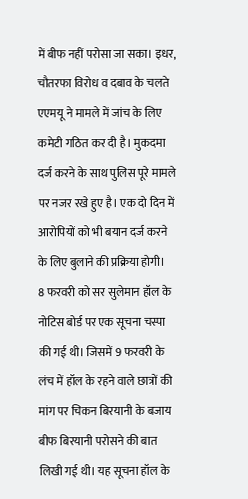में बीफ नहीं परोसा जा सका। इधर, चौतरफा विरोध व दबाव के चलते एएमयू ने मामले में जांच के लिए कमेटी गठित कर दी है। मुकदमा दर्ज करने के साथ पुलिस पूरे मामले पर नजर रखे हुए है। एक दो दिन में आरोपियों को भी बयान दर्ज करने के लिए बुलाने की प्रक्रिया होगी।
8 फरवरी को सर सुलेमान हॉल के नोटिस बोर्ड पर एक सूचना चस्पा की गई थी। जिसमें 9 फरवरी के लंच में हॉल के रहने वाले छात्रों की मांग पर चिकन बिरयानी के बजाय बीफ बिरयानी परोसने की बात लिखी गई थी। यह सूचना हॉल के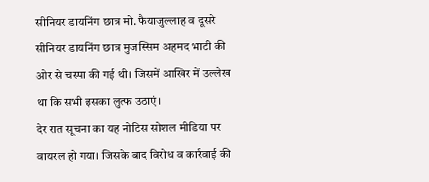सीनियर डायनिंग छात्र मो. फैयाजुल्लाह व दूसरे सीनियर डायनिंग छात्र मुजस्सिम अहमद भाटी की ओर से चस्पा की गई थी। जिसमें आखिर में उल्लेख था कि सभी इसका लुत्फ उठाएं।
देर रात सूचना का यह नोटिस सोशल मीडिया पर वायरल हो गया। जिसके बाद विरोध व कार्रवाई की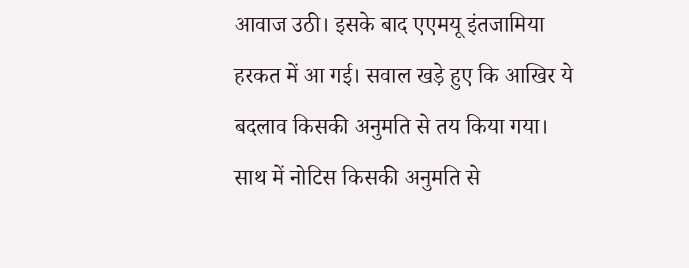आवाज उठी। इसके बाद एएमयू इंतजामिया हरकत में आ गई। सवाल खड़े हुए कि आखिर ये बदलाव किसकी अनुमति से तय किया गया। साथ में नोटिस किसकी अनुमति से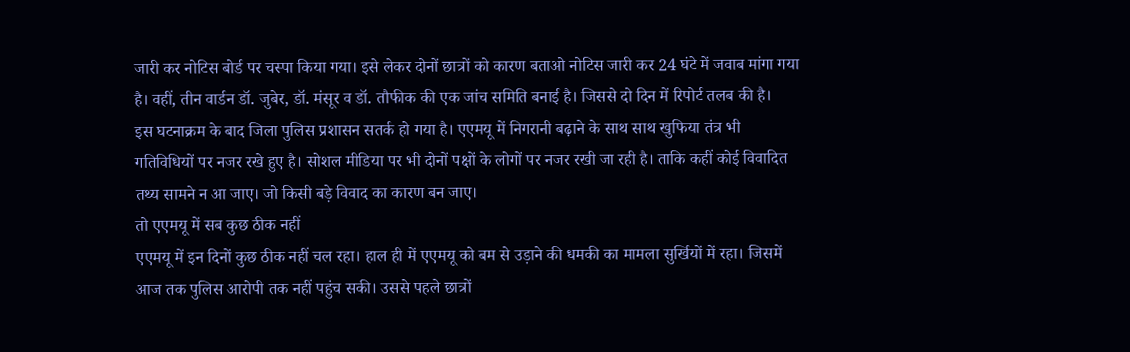जारी कर नोटिस बोर्ड पर चस्पा किया गया। इसे लेकर दोनों छात्रों को कारण बताओ नोटिस जारी कर 24 घंटे में जवाब मांगा गया है। वहीं, तीन वार्डन डॉ. जुबेर, डॉ. मंसूर व डॉ. तौफीक की एक जांच समिति बनाई है। जिससे दो दिन में रिपोर्ट तलब की है।
इस घटनाक्रम के बाद जिला पुलिस प्रशासन सतर्क हो गया है। एएमयू में निगरानी बढ़ाने के साथ साथ खुफिया तंत्र भी गतिविधियों पर नजर रखे हुए है। सोशल मीडिया पर भी दोनों पक्षों के लोगों पर नजर रखी जा रही है। ताकि कहीं कोई विवादित तथ्य सामने न आ जाए। जो किसी बड़े विवाद का कारण बन जाए।
तो एएमयू में सब कुछ ठीक नहीं
एएमयू में इन दिनों कुछ ठीक नहीं चल रहा। हाल ही में एएमयू को बम से उड़ाने की धमकी का मामला सुर्खियों में रहा। जिसमें आज तक पुलिस आरोपी तक नहीं पहुंच सकी। उससे पहले छात्रों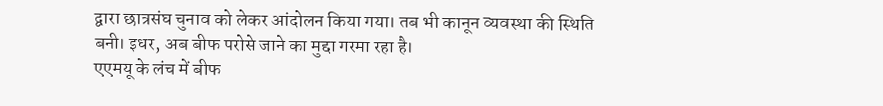द्वारा छात्रसंघ चुनाव को लेकर आंदोलन किया गया। तब भी कानून व्यवस्था की स्थिति बनी। इधर, अब बीफ परोसे जाने का मुद्दा गरमा रहा है।
एएमयू के लंच में बीफ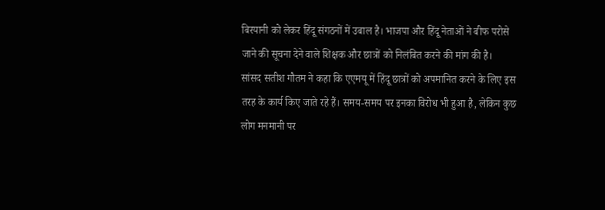बिरयानी को लेकर हिंदू संगठनों में उबाल है। भाजपा और हिंदू नेताओं ने बीफ परोसे जाने की सूचना देने वाले शिक्षक और छात्रों को निलंबित करने की मांग की है।
सांसद सतीश गौतम ने कहा कि एएमयू में हिंदू छात्रों को अपमानित करने के लिए इस तरह के कार्य किए जाते रहे हैं। समय-समय पर इनका विरोध भी हुआ है, लेकिन कुछ लोग मनमानी पर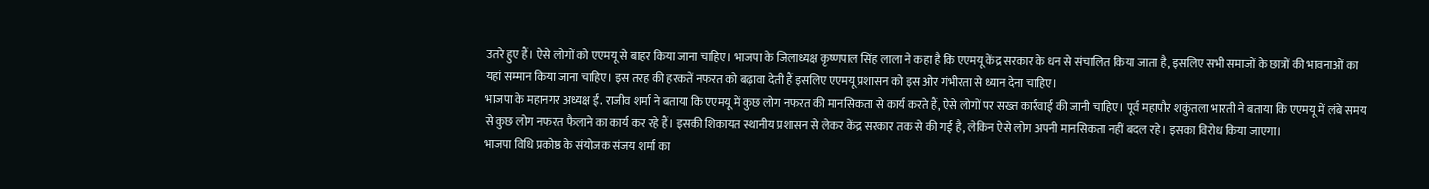उतरे हुए हैं। ऐसे लोगों को एएमयू से बाहर किया जाना चाहिए। भाजपा के जिलाध्यक्ष कृष्णपाल सिंह लाला ने कहा है कि एएमयू केंद्र सरकार के धन से संचालित किया जाता है, इसलिए सभी समाजों के छात्रों की भावनाओं का यहां सम्मान किया जाना चाहिए। इस तरह की हरकतें नफरत को बढ़ावा देती हैं इसलिए एएमयू प्रशासन को इस ओर गंभीरता से ध्यान देना चाहिए।
भाजपा के महानगर अध्यक्ष ईं. राजीव शर्मा ने बताया कि एएमयू में कुछ लोग नफरत की मानसिकता से कार्य करते हैं, ऐसे लोगों पर सख्त कार्रवाई की जानी चाहिए। पूर्व महापौर शकुंतला भारती ने बताया कि एएमयू में लंबे समय से कुछ लोग नफरत फैलाने का कार्य कर रहे हैं। इसकी शिकायत स्थानीय प्रशासन से लेकर केंद्र सरकार तक से की गई है, लेकिन ऐसे लोग अपनी मानसिकता नहीं बदल रहे। इसका विरोध किया जाएगा।
भाजपा विधि प्रकोष्ठ के संयोजक संजय शर्मा का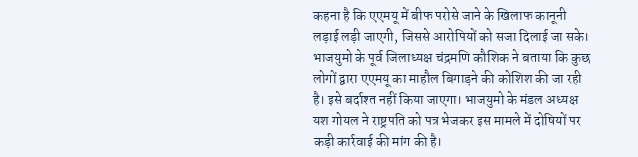कहना है कि एएमयू में बीफ परोसे जाने के खिलाफ कानूनी लड़ाई लड़ी जाएगी, जिससे आरोपियों को सजा दिलाई जा सके। भाजयुमो के पूर्व जिलाध्यक्ष चंद्रमणि कौशिक ने बताया कि कुछ लोगों द्वारा एएमयू का माहौल बिगाड़ने की कोशिश की जा रही है। इसे बर्दाश्त नहीं किया जाएगा। भाजयुमो के मंडल अध्यक्ष यश गोयल ने राष्ट्रपति को पत्र भेजकर इस मामले में दोषियों पर कड़ी कार्रवाई की मांग की है।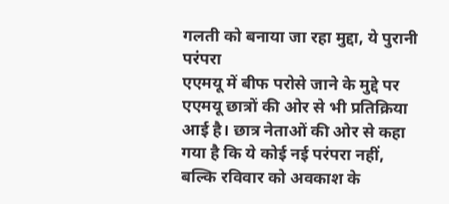गलती को बनाया जा रहा मुद्दा, ये पुरानी परंपरा
एएमयू में बीफ परोसे जाने के मुद्दे पर एएमयू छात्रों की ओर से भी प्रतिक्रिया आई है। छात्र नेताओं की ओर से कहा गया है कि ये कोई नई परंपरा नहीं, बल्कि रविवार को अवकाश के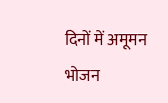दिनों में अमूमन भोजन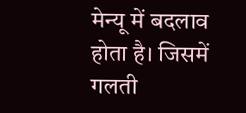मेन्यू में बदलाव होता है। जिसमें गलती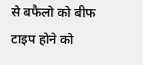से बफैलो को बीफ टाइप होने को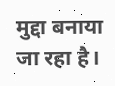मुद्दा बनाया जा रहा है।